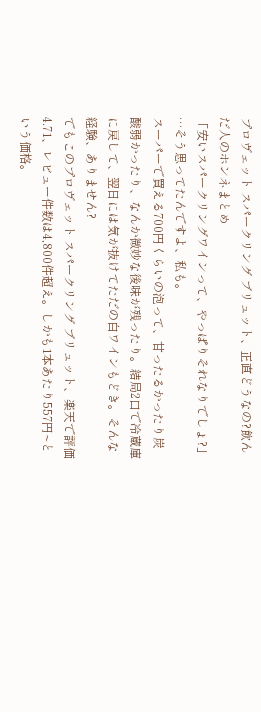プロヴェット スパークリング ブリュット、正直どうなの?飲んだ人のホンネまとめ
「安いスパークリングワインって、やっぱりそれなりでしょ?」
…そう思ってたんですよ、私も。
スーパーで買える700円くらいの泡って、甘ったるかったり炭酸弱かったり、なんか微妙な後味が残ったり。結局2口で冷蔵庫に戻して、翌日には気が抜けてただの白ワインもどき。そんな経験、ありません?
でもこのプロヴェット スパークリング ブリュット、楽天で評価4.71、レビュー件数は4,800件超え。しかも1本あたり557円~という価格。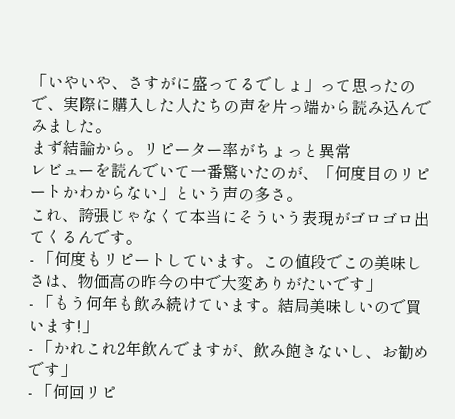「いやいや、さすがに盛ってるでしょ」って思ったので、実際に購入した人たちの声を片っ端から読み込んでみました。
まず結論から。リピーター率がちょっと異常
レビューを読んでいて一番驚いたのが、「何度目のリピートかわからない」という声の多さ。
これ、誇張じゃなくて本当にそういう表現がゴロゴロ出てくるんです。
- 「何度もリピートしています。この値段でこの美味しさは、物価高の昨今の中で大変ありがたいです」
- 「もう何年も飲み続けています。結局美味しいので買います!」
- 「かれこれ2年飲んでますが、飲み飽きないし、お勧めです」
- 「何回リピ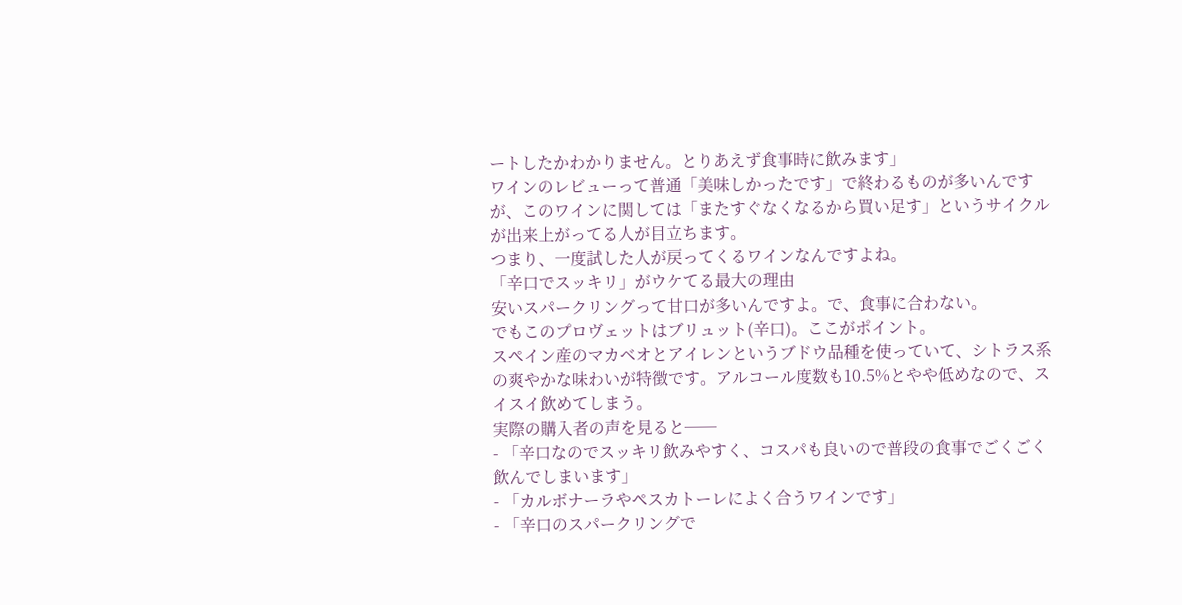ートしたかわかりません。とりあえず食事時に飲みます」
ワインのレビューって普通「美味しかったです」で終わるものが多いんですが、このワインに関しては「またすぐなくなるから買い足す」というサイクルが出来上がってる人が目立ちます。
つまり、一度試した人が戻ってくるワインなんですよね。
「辛口でスッキリ」がウケてる最大の理由
安いスパークリングって甘口が多いんですよ。で、食事に合わない。
でもこのプロヴェットはブリュット(辛口)。ここがポイント。
スペイン産のマカベオとアイレンというブドウ品種を使っていて、シトラス系の爽やかな味わいが特徴です。アルコール度数も10.5%とやや低めなので、スイスイ飲めてしまう。
実際の購入者の声を見ると──
- 「辛口なのでスッキリ飲みやすく、コスパも良いので普段の食事でごくごく飲んでしまいます」
- 「カルボナーラやペスカトーレによく合うワインです」
- 「辛口のスパークリングで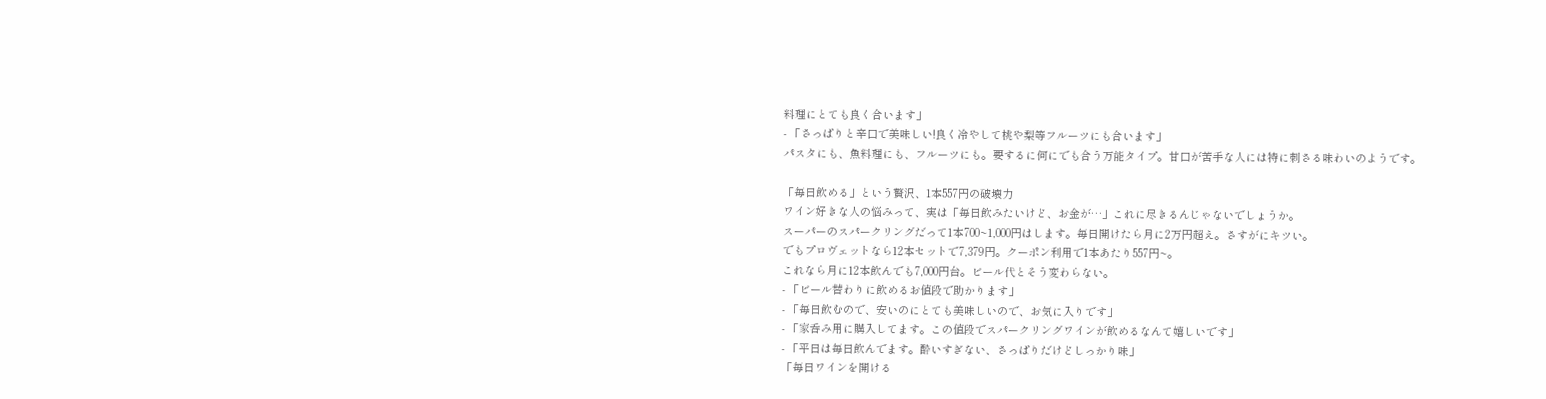料理にとても良く合います」
- 「さっぱりと辛口で美味しい!良く冷やして桃や梨等フルーツにも合います」
パスタにも、魚料理にも、フルーツにも。要するに何にでも合う万能タイプ。甘口が苦手な人には特に刺さる味わいのようです。

「毎日飲める」という贅沢、1本557円の破壊力
ワイン好きな人の悩みって、実は「毎日飲みたいけど、お金が…」これに尽きるんじゃないでしょうか。
スーパーのスパークリングだって1本700~1,000円はします。毎日開けたら月に2万円超え。さすがにキツい。
でもプロヴェットなら12本セットで7,379円。クーポン利用で1本あたり557円~。
これなら月に12本飲んでも7,000円台。ビール代とそう変わらない。
- 「ビール替わりに飲めるお値段で助かります」
- 「毎日飲むので、安いのにとても美味しいので、お気に入りです」
- 「家呑み用に購入してます。この値段でスパークリングワインが飲めるなんて嬉しいです」
- 「平日は毎日飲んでます。酔いすぎない、さっぱりだけどしっかり味」
「毎日ワインを開ける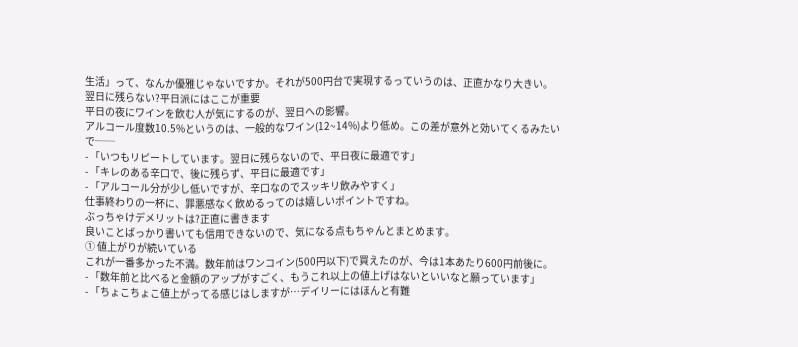生活」って、なんか優雅じゃないですか。それが500円台で実現するっていうのは、正直かなり大きい。
翌日に残らない?平日派にはここが重要
平日の夜にワインを飲む人が気にするのが、翌日への影響。
アルコール度数10.5%というのは、一般的なワイン(12~14%)より低め。この差が意外と効いてくるみたいで──
- 「いつもリピートしています。翌日に残らないので、平日夜に最適です」
- 「キレのある辛口で、後に残らず、平日に最適です」
- 「アルコール分が少し低いですが、辛口なのでスッキリ飲みやすく」
仕事終わりの一杯に、罪悪感なく飲めるってのは嬉しいポイントですね。
ぶっちゃけデメリットは?正直に書きます
良いことばっかり書いても信用できないので、気になる点もちゃんとまとめます。
① 値上がりが続いている
これが一番多かった不満。数年前はワンコイン(500円以下)で買えたのが、今は1本あたり600円前後に。
- 「数年前と比べると金額のアップがすごく、もうこれ以上の値上げはないといいなと願っています」
- 「ちょこちょこ値上がってる感じはしますが…デイリーにはほんと有難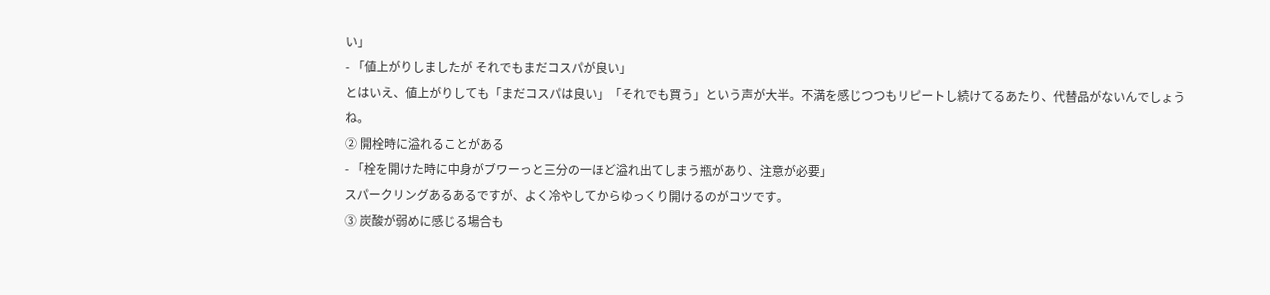い」
- 「値上がりしましたが それでもまだコスパが良い」
とはいえ、値上がりしても「まだコスパは良い」「それでも買う」という声が大半。不満を感じつつもリピートし続けてるあたり、代替品がないんでしょうね。
② 開栓時に溢れることがある
- 「栓を開けた時に中身がブワーっと三分の一ほど溢れ出てしまう瓶があり、注意が必要」
スパークリングあるあるですが、よく冷やしてからゆっくり開けるのがコツです。
③ 炭酸が弱めに感じる場合も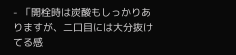- 「開栓時は炭酸もしっかりありますが、二口目には大分抜けてる感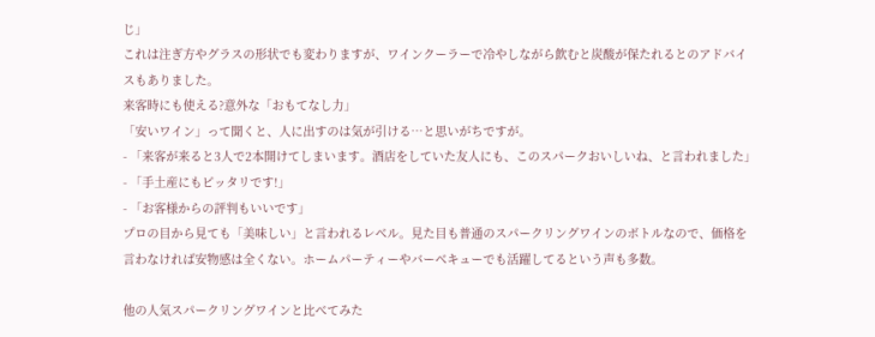じ」
これは注ぎ方やグラスの形状でも変わりますが、ワインクーラーで冷やしながら飲むと炭酸が保たれるとのアドバイスもありました。
来客時にも使える?意外な「おもてなし力」
「安いワイン」って聞くと、人に出すのは気が引ける…と思いがちですが。
- 「来客が来ると3人で2本開けてしまいます。酒店をしていた友人にも、このスパークおいしいね、と言われました」
- 「手土産にもピッタリです!」
- 「お客様からの評判もいいです」
プロの目から見ても「美味しい」と言われるレベル。見た目も普通のスパークリングワインのボトルなので、価格を言わなければ安物感は全くない。ホームパーティーやバーベキューでも活躍してるという声も多数。

他の人気スパークリングワインと比べてみた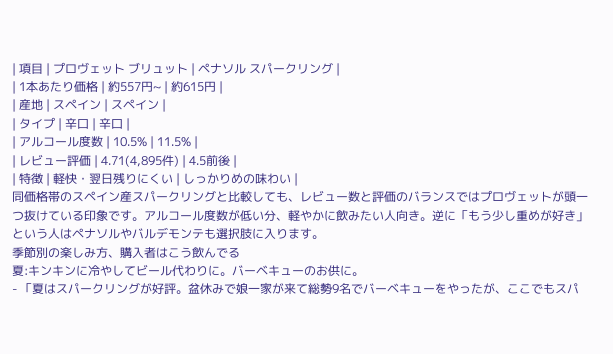| 項目 | プロヴェット ブリュット | ペナソル スパークリング |
| 1本あたり価格 | 約557円~ | 約615円 |
| 産地 | スペイン | スペイン |
| タイプ | 辛口 | 辛口 |
| アルコール度数 | 10.5% | 11.5% |
| レビュー評価 | 4.71(4,895件) | 4.5前後 |
| 特徴 | 軽快・翌日残りにくい | しっかりめの味わい |
同価格帯のスペイン産スパークリングと比較しても、レビュー数と評価のバランスではプロヴェットが頭一つ抜けている印象です。アルコール度数が低い分、軽やかに飲みたい人向き。逆に「もう少し重めが好き」という人はペナソルやバルデモンテも選択肢に入ります。
季節別の楽しみ方、購入者はこう飲んでる
夏:キンキンに冷やしてビール代わりに。バーベキューのお供に。
- 「夏はスパークリングが好評。盆休みで娘一家が来て総勢9名でバーベキューをやったが、ここでもスパ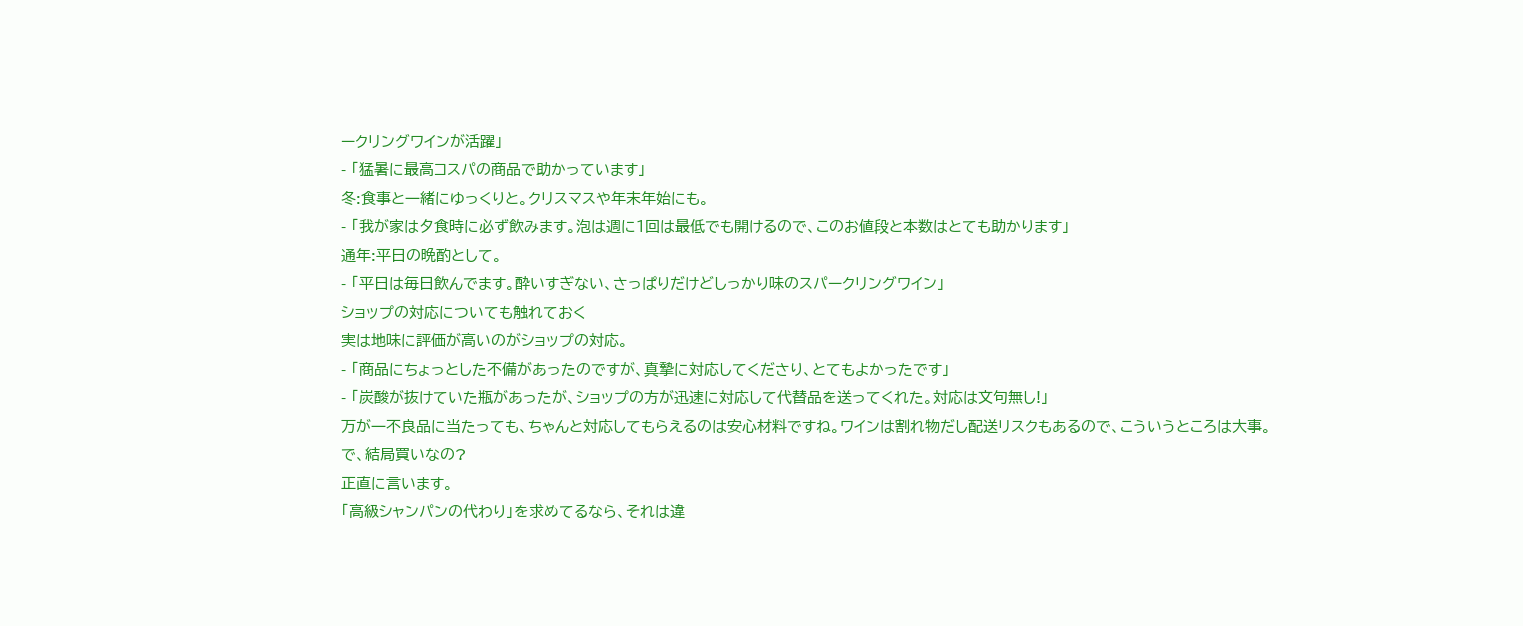ークリングワインが活躍」
- 「猛暑に最高コスパの商品で助かっています」
冬:食事と一緒にゆっくりと。クリスマスや年末年始にも。
- 「我が家は夕食時に必ず飲みます。泡は週に1回は最低でも開けるので、このお値段と本数はとても助かります」
通年:平日の晩酌として。
- 「平日は毎日飲んでます。酔いすぎない、さっぱりだけどしっかり味のスパークリングワイン」
ショップの対応についても触れておく
実は地味に評価が高いのがショップの対応。
- 「商品にちょっとした不備があったのですが、真摯に対応してくださり、とてもよかったです」
- 「炭酸が抜けていた瓶があったが、ショップの方が迅速に対応して代替品を送ってくれた。対応は文句無し!」
万が一不良品に当たっても、ちゃんと対応してもらえるのは安心材料ですね。ワインは割れ物だし配送リスクもあるので、こういうところは大事。
で、結局買いなの?
正直に言います。
「高級シャンパンの代わり」を求めてるなら、それは違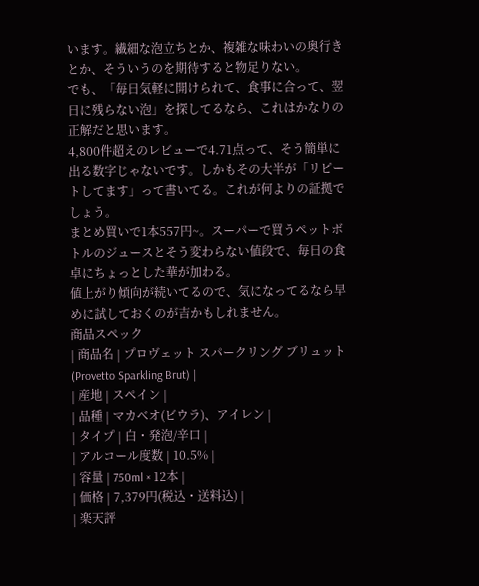います。繊細な泡立ちとか、複雑な味わいの奥行きとか、そういうのを期待すると物足りない。
でも、「毎日気軽に開けられて、食事に合って、翌日に残らない泡」を探してるなら、これはかなりの正解だと思います。
4,800件超えのレビューで4.71点って、そう簡単に出る数字じゃないです。しかもその大半が「リピートしてます」って書いてる。これが何よりの証拠でしょう。
まとめ買いで1本557円~。スーパーで買うペットボトルのジュースとそう変わらない値段で、毎日の食卓にちょっとした華が加わる。
値上がり傾向が続いてるので、気になってるなら早めに試しておくのが吉かもしれません。
商品スペック
| 商品名 | プロヴェット スパークリング ブリュット(Provetto Sparkling Brut) |
| 産地 | スペイン |
| 品種 | マカベオ(ビウラ)、アイレン |
| タイプ | 白・発泡/辛口 |
| アルコール度数 | 10.5% |
| 容量 | 750ml × 12本 |
| 価格 | 7,379円(税込・送料込) |
| 楽天評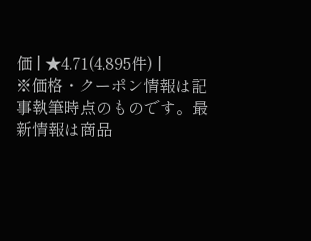価 | ★4.71(4,895件) |
※価格・クーポン情報は記事執筆時点のものです。最新情報は商品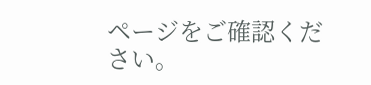ページをご確認ください。